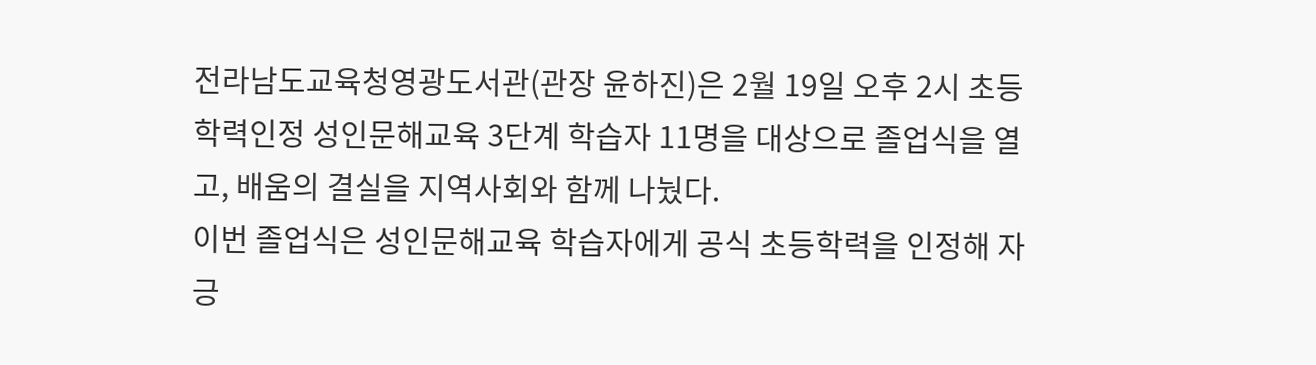전라남도교육청영광도서관(관장 윤하진)은 2월 19일 오후 2시 초등학력인정 성인문해교육 3단계 학습자 11명을 대상으로 졸업식을 열고, 배움의 결실을 지역사회와 함께 나눴다.
이번 졸업식은 성인문해교육 학습자에게 공식 초등학력을 인정해 자긍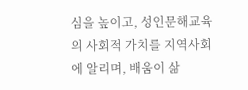심을 높이고, 성인문해교육의 사회적 가치를 지역사회에 알리며, 배움이 삶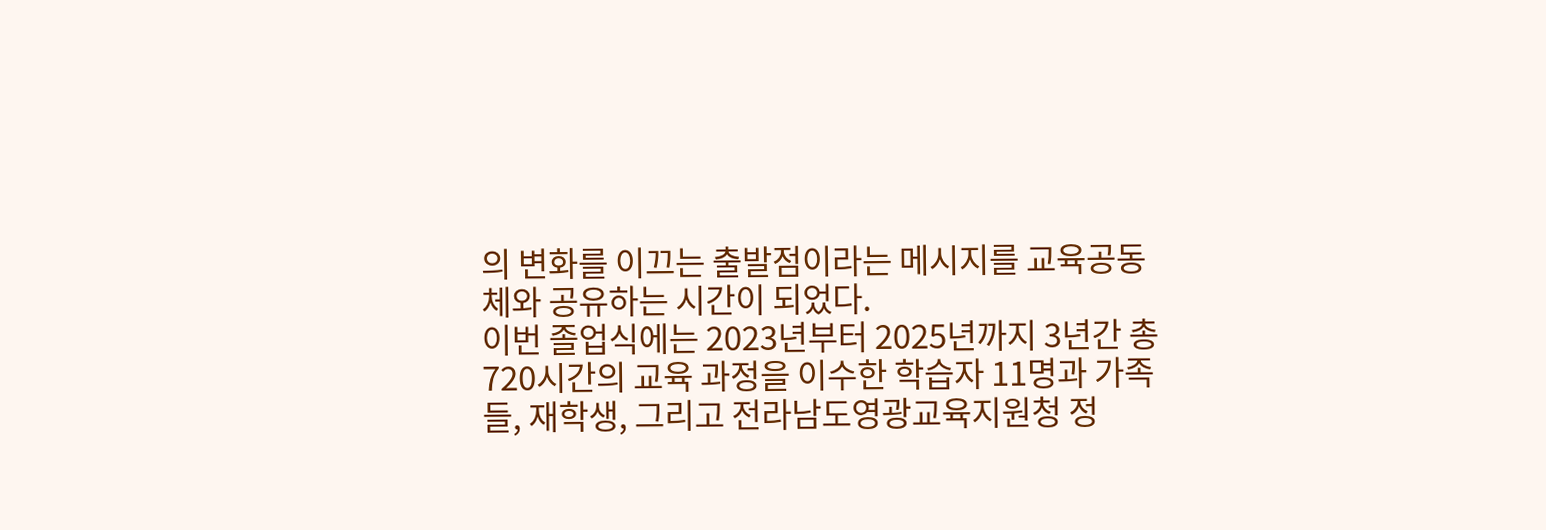의 변화를 이끄는 출발점이라는 메시지를 교육공동체와 공유하는 시간이 되었다.
이번 졸업식에는 2023년부터 2025년까지 3년간 총 720시간의 교육 과정을 이수한 학습자 11명과 가족들, 재학생, 그리고 전라남도영광교육지원청 정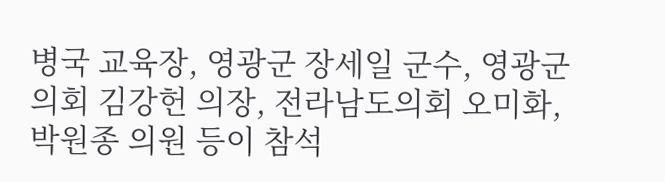병국 교육장, 영광군 장세일 군수, 영광군의회 김강헌 의장, 전라남도의회 오미화, 박원종 의원 등이 참석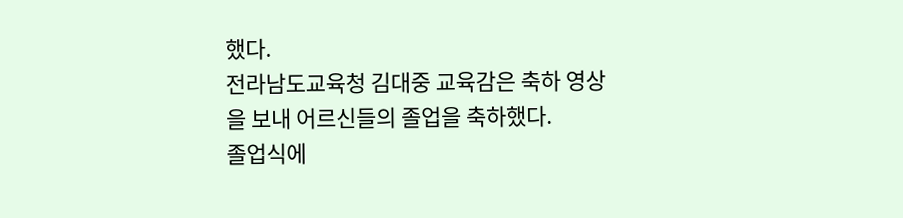했다.
전라남도교육청 김대중 교육감은 축하 영상을 보내 어르신들의 졸업을 축하했다.
졸업식에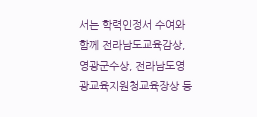서는 학력인정서 수여와 함께 전라남도교육감상, 영광군수상, 전라남도영광교육지원청교육장상 등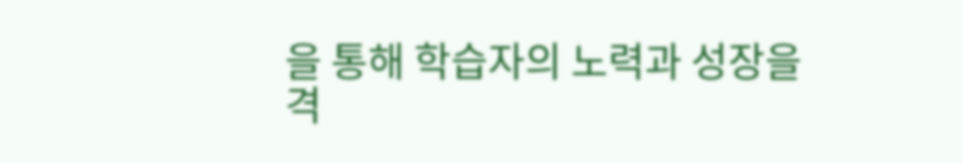을 통해 학습자의 노력과 성장을 격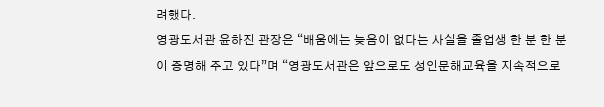려했다.
영광도서관 윤하진 관장은 “배움에는 늦음이 없다는 사실을 졸업생 한 분 한 분이 증명해 주고 있다”며 “영광도서관은 앞으로도 성인문해교육을 지속적으로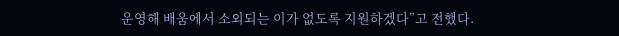운영해 배움에서 소외되는 이가 없도록 지원하겠다”고 전했다.